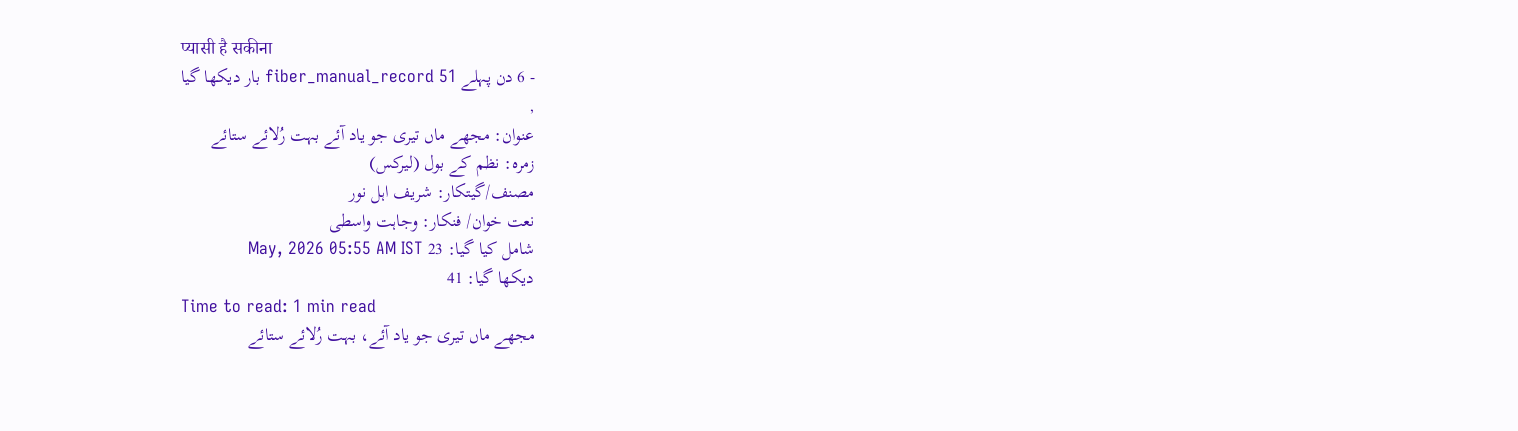प्यासी है सकीना
- 6 دن پہلے fiber_manual_record 51 بار دیکھا گیا
,
عنوان: مجھے ماں تیری جو یاد آئے بہت رُلائے ستائے
زمرہ: نظم کے بول (لیرکس)
مصنف/گیتکار: شریف اہل نور
نعت خوان/ فنکار: وجاہت واسطی
شامل کیا گیا: 23 May, 2026 05:55 AM IST
دیکھا گیا: 41
Time to read: 1 min read
مجھے ماں تیری جو یاد آئے، بہت رُلائے ستائے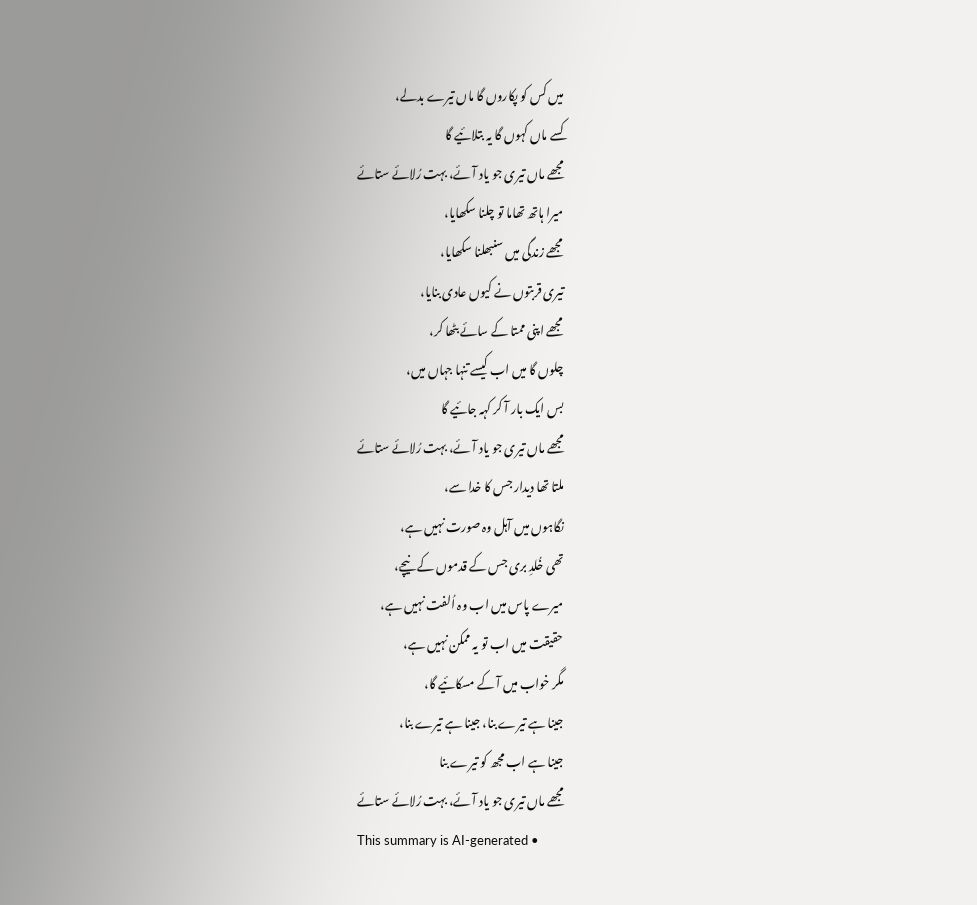میں کس کو پکاروں گا ماں تیرے بدلے،
کسے ماں کہوں گا یہ بتلائیے گا
مجھے ماں تیری جو یاد آئے، بہت رُلائے ستائے
میرا ہاتھ تھاما تو چلنا سکھایا،
مجھے زندگی میں سنبھلنا سکھایا،
تیری قربتوں نے کیوں عادی بنایا،
مجھے اپنی ممتا کے سائے بٹھا کر،
چلوں گا میں اب کیسے تنہا جہاں میں،
بس ایک بار آ کر کہہ جائیے گا
مجھے ماں تیری جو یاد آئے، بہت رُلائے ستائے
ملتا تھا دیدار جس کا خدا سے،
نگاہوں میں آہل وہ صورت نہیں ہے،
تھی خُلدِ بری جس کے قدموں کے نیچے،
میرے پاس میں اب وہ اُلفت نہیں ہے،
حقیقت میں اب تو یہ ممکن نہیں ہے،
مگر خواب میں آ کے مسکائیے گا،
جینا ہے تیرے بنا، جینا ہے تیرے بنا،
جینا ہے اب مجھ کو تیرے بنا
مجھے ماں تیری جو یاد آئے، بہت رُلائے ستائے
This summary is AI-generated •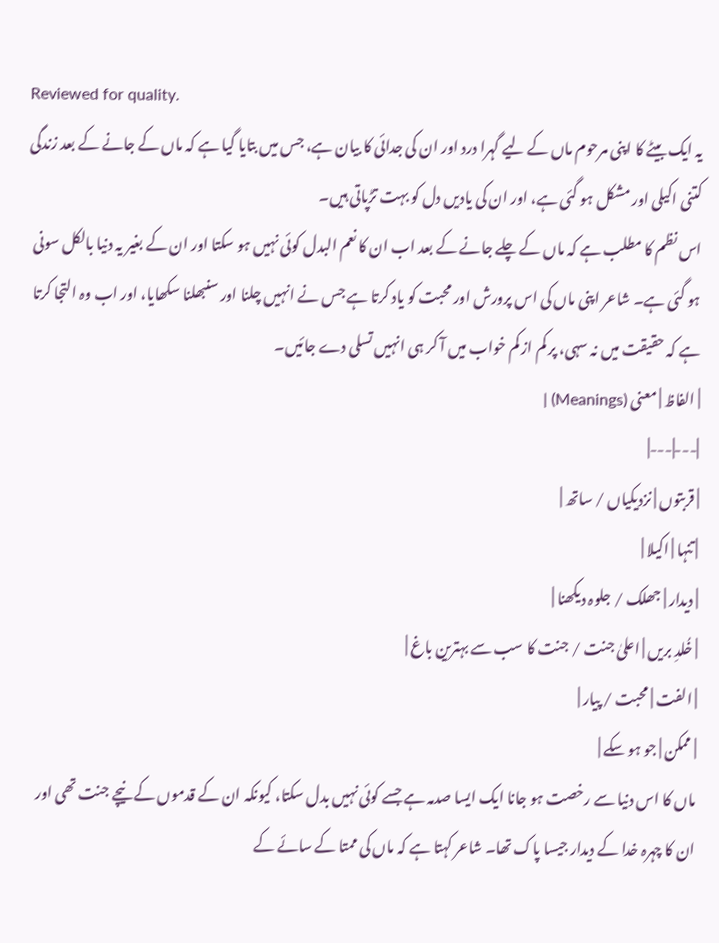Reviewed for quality.
یہ ایک بیٹے کا اپنی مرحوم ماں کے لیے گہرا درد اور ان کی جدائی کا بیان ہے، جس میں بتایا گیا ہے کہ ماں کے جانے کے بعد زندگی کتنی اکیلی اور مشکل ہو گئی ہے، اور ان کی یادیں دل کو بہت تڑپاتی ہیں۔
اس نظم کا مطلب ہے کہ ماں کے چلے جانے کے بعد اب ان کا نعم البدل کوئی نہیں ہو سکتا اور ان کے بغیر یہ دنیا بالکل سونی ہو گئی ہے۔ شاعر اپنی ماں کی اس پرورش اور محبت کو یاد کرتا ہے جس نے انہیں چلنا اور سنبھلنا سکھایا، اور اب وہ التجا کرتا ہے کہ حقیقت میں نہ سہی، پر کم از کم خواب میں آ کر ہی انہیں تسلی دے جائیں۔
| الفاظ | معنی (Meanings) |
|---|---|
| قربتوں | نزدیکیاں / ساتھ |
| تنہا | اکیلا |
| دیدار | جھلک / جلوہ دیکھنا |
| خُلدِ بریں | اعلیٰ جنت / جنت کا سب سے بہترین باغ |
| الفت | محبت / پیار |
| ممکن | جو ہو سکے |
ماں کا اس دنیا سے رخصت ہو جانا ایک ایسا صدمہ ہے جسے کوئی نہیں بدل سکتا، کیونکہ ان کے قدموں کے نیچے جنت تھی اور ان کا چہرہ خدا کے دیدار جیسا پاک تھا۔ شاعر کہتا ہے کہ ماں کی ممتا کے سائے کے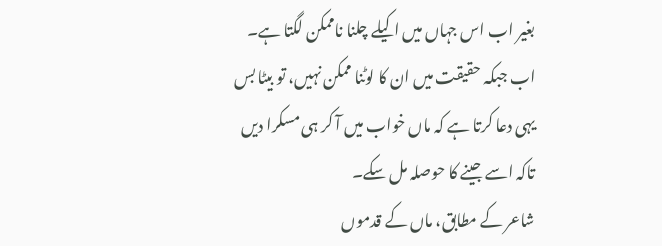بغیر اب اس جہاں میں اکیلے چلنا ناممکن لگتا ہے۔ اب جبکہ حقیقت میں ان کا لوٹنا ممکن نہیں، تو بیٹا بس یہی دعا کرتا ہے کہ ماں خواب میں آ کر ہی مسکرا دیں تاکہ اسے جینے کا حوصلہ مل سکے۔
شاعر کے مطابق، ماں کے قدموں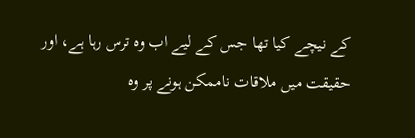کے نیچے کیا تھا جس کے لیے اب وہ ترس رہا ہے، اور حقیقت میں ملاقات ناممکن ہونے پر وہ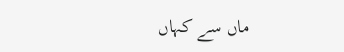ماں سے کہاں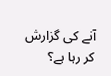آنے کی گزارش کر رہا ہے؟